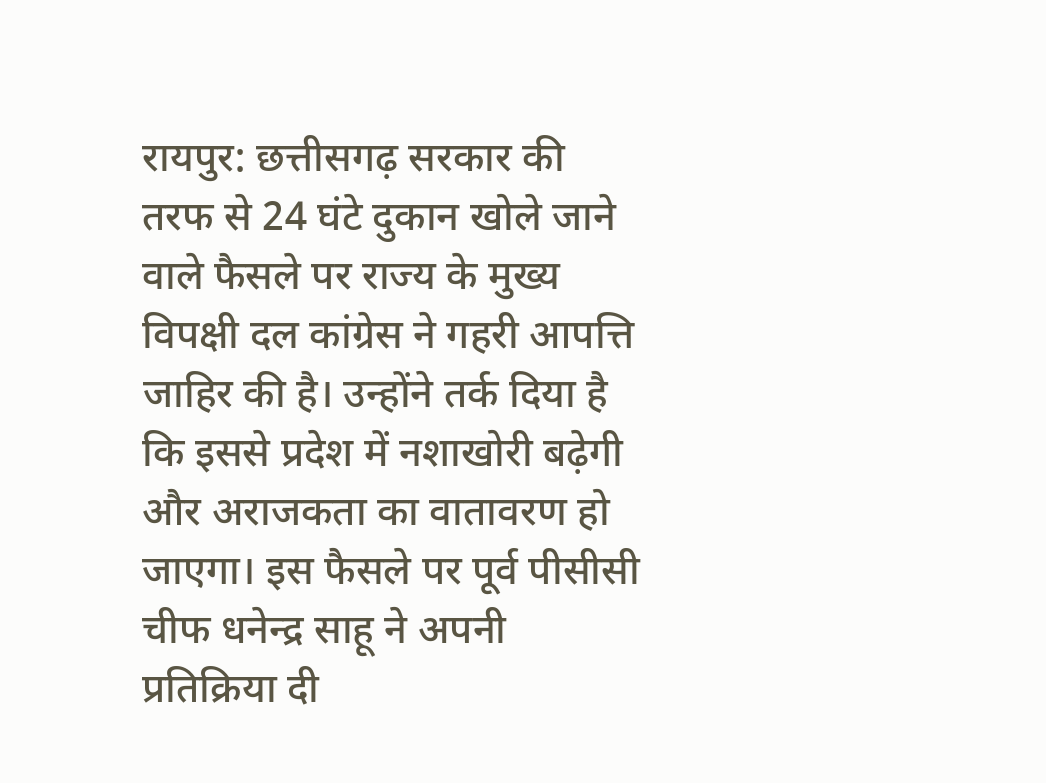रायपुर: छत्तीसगढ़ सरकार की तरफ से 24 घंटे दुकान खोले जाने वाले फैसले पर राज्य के मुख्य विपक्षी दल कांग्रेस ने गहरी आपत्ति जाहिर की है। उन्होंने तर्क दिया है कि इससे प्रदेश में नशाखोरी बढ़ेगी और अराजकता का वातावरण हो जाएगा। इस फैसले पर पूर्व पीसीसी चीफ धनेन्द्र साहू ने अपनी प्रतिक्रिया दी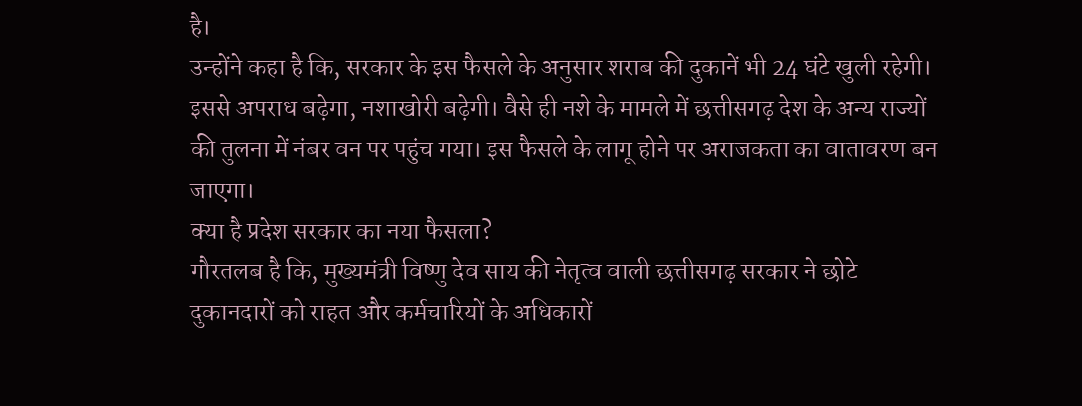है।
उन्होंने कहा है कि, सरकार के इस फैसले के अनुसार शराब की दुकानें भी 24 घंटे खुली रहेगी। इससे अपराध बढ़ेगा, नशाखोरी बढ़ेगी। वैसे ही नशे के मामले में छत्तीसगढ़ देश के अन्य राज्यों की तुलना में नंबर वन पर पहुंच गया। इस फैसले के लागू होने पर अराजकता का वातावरण बन जाएगा।
क्या है प्रदेश सरकार का नया फैसला?
गौरतलब है कि, मुख्यमंत्री विष्णु देव साय की नेतृत्व वाली छत्तीसगढ़ सरकार ने छोटे दुकानदारों को राहत और कर्मचारियों के अधिकारों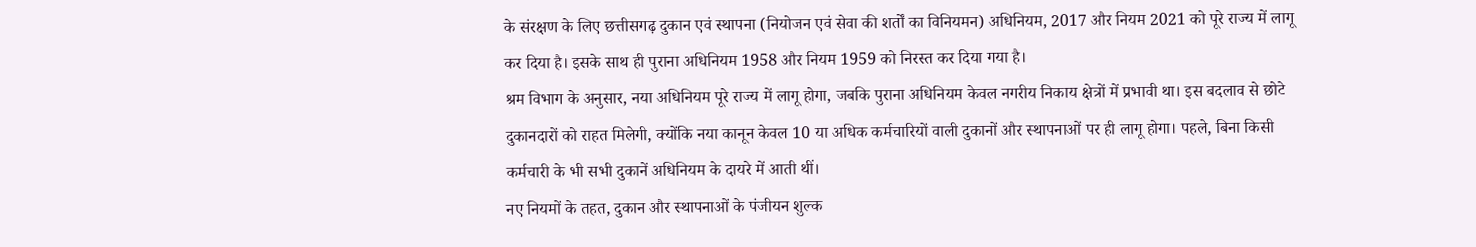के संरक्षण के लिए छत्तीसगढ़ दुकान एवं स्थापना (नियोजन एवं सेवा की शर्तों का विनियमन) अधिनियम, 2017 और नियम 2021 को पूरे राज्य में लागू कर दिया है। इसके साथ ही पुराना अधिनियम 1958 और नियम 1959 को निरस्त कर दिया गया है।
श्रम विभाग के अनुसार, नया अधिनियम पूरे राज्य में लागू होगा, जबकि पुराना अधिनियम केवल नगरीय निकाय क्षेत्रों में प्रभावी था। इस बदलाव से छोटे दुकानदारों को राहत मिलेगी, क्योंकि नया कानून केवल 10 या अधिक कर्मचारियों वाली दुकानों और स्थापनाओं पर ही लागू होगा। पहले, बिना किसी कर्मचारी के भी सभी दुकानें अधिनियम के दायरे में आती थीं।
नए नियमों के तहत, दुकान और स्थापनाओं के पंजीयन शुल्क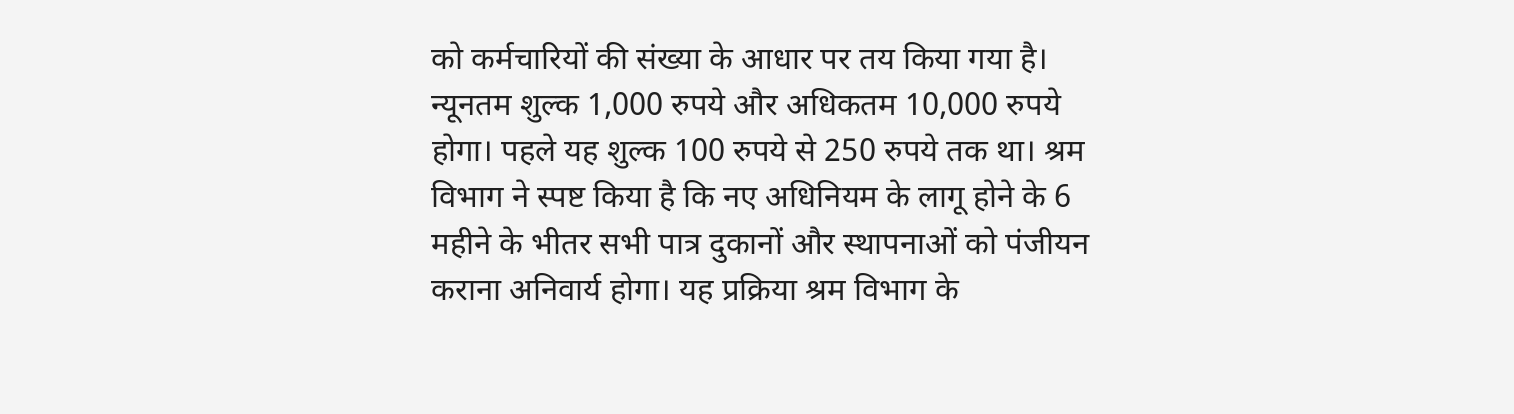को कर्मचारियों की संख्या के आधार पर तय किया गया है। न्यूनतम शुल्क 1,000 रुपये और अधिकतम 10,000 रुपये होगा। पहले यह शुल्क 100 रुपये से 250 रुपये तक था। श्रम विभाग ने स्पष्ट किया है कि नए अधिनियम के लागू होने के 6 महीने के भीतर सभी पात्र दुकानों और स्थापनाओं को पंजीयन कराना अनिवार्य होगा। यह प्रक्रिया श्रम विभाग के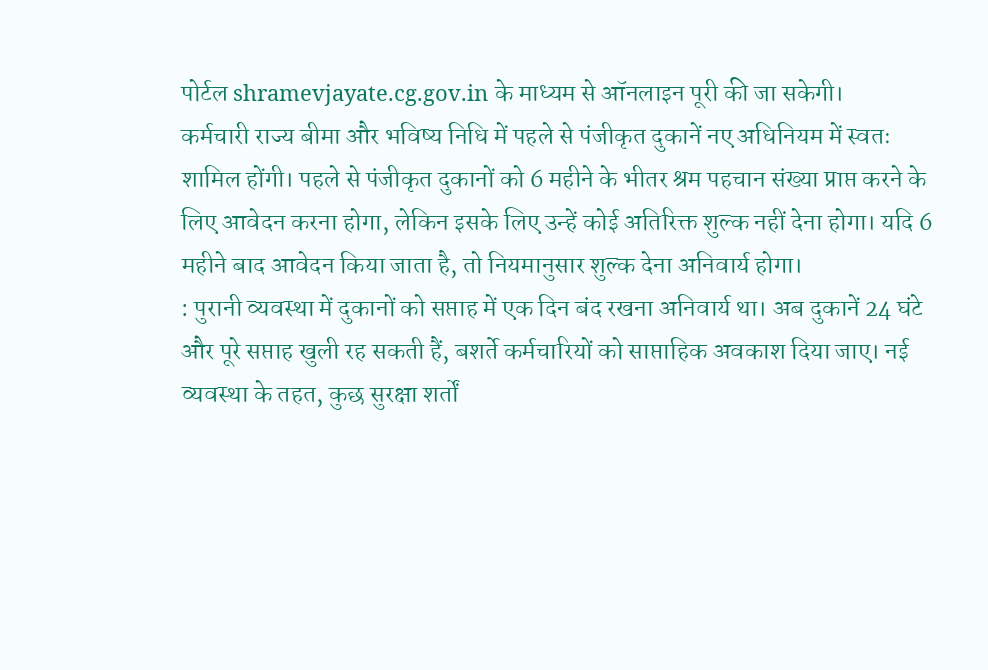पोर्टल shramevjayate.cg.gov.in के माध्यम से ऑनलाइन पूरी की जा सकेगी।
कर्मचारी राज्य बीमा और भविष्य निधि में पहले से पंजीकृत दुकानें नए अधिनियम में स्वतः शामिल होंगी। पहले से पंजीकृत दुकानों को 6 महीने के भीतर श्रम पहचान संख्या प्राप्त करने के लिए आवेदन करना होगा, लेकिन इसके लिए उन्हें कोई अतिरिक्त शुल्क नहीं देना होगा। यदि 6 महीने बाद आवेदन किया जाता है, तो नियमानुसार शुल्क देना अनिवार्य होगा।
: पुरानी व्यवस्था में दुकानों को सप्ताह में एक दिन बंद रखना अनिवार्य था। अब दुकानें 24 घंटे और पूरे सप्ताह खुली रह सकती हैं, बशर्ते कर्मचारियों को साप्ताहिक अवकाश दिया जाए। नई व्यवस्था के तहत, कुछ सुरक्षा शर्तों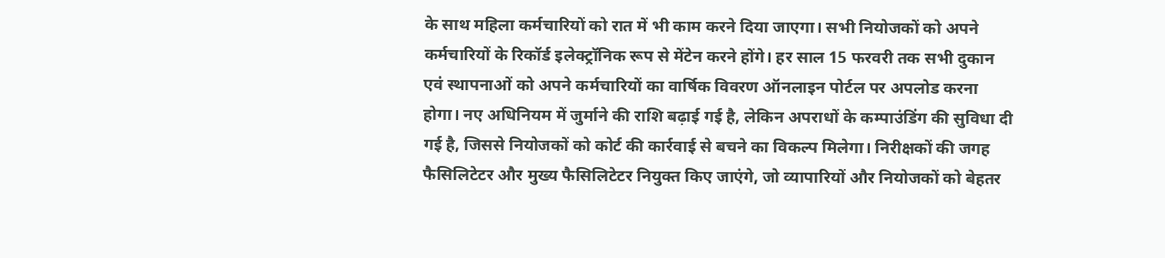के साथ महिला कर्मचारियों को रात में भी काम करने दिया जाएगा। सभी नियोजकों को अपने कर्मचारियों के रिकॉर्ड इलेक्ट्रॉनिक रूप से मेंटेन करने होंगे। हर साल 15 फरवरी तक सभी दुकान एवं स्थापनाओं को अपने कर्मचारियों का वार्षिक विवरण ऑनलाइन पोर्टल पर अपलोड करना होगा। नए अधिनियम में जुर्माने की राशि बढ़ाई गई है, लेकिन अपराधों के कम्पाउंडिंग की सुविधा दी गई है, जिससे नियोजकों को कोर्ट की कार्रवाई से बचने का विकल्प मिलेगा। निरीक्षकों की जगह फैसिलिटेटर और मुख्य फैसिलिटेटर नियुक्त किए जाएंगे, जो व्यापारियों और नियोजकों को बेहतर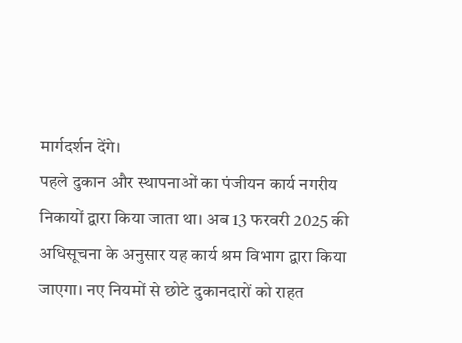मार्गदर्शन देंगे।
पहले दुकान और स्थापनाओं का पंजीयन कार्य नगरीय निकायों द्वारा किया जाता था। अब 13 फरवरी 2025 की अधिसूचना के अनुसार यह कार्य श्रम विभाग द्वारा किया जाएगा। नए नियमों से छोटे दुकानदारों को राहत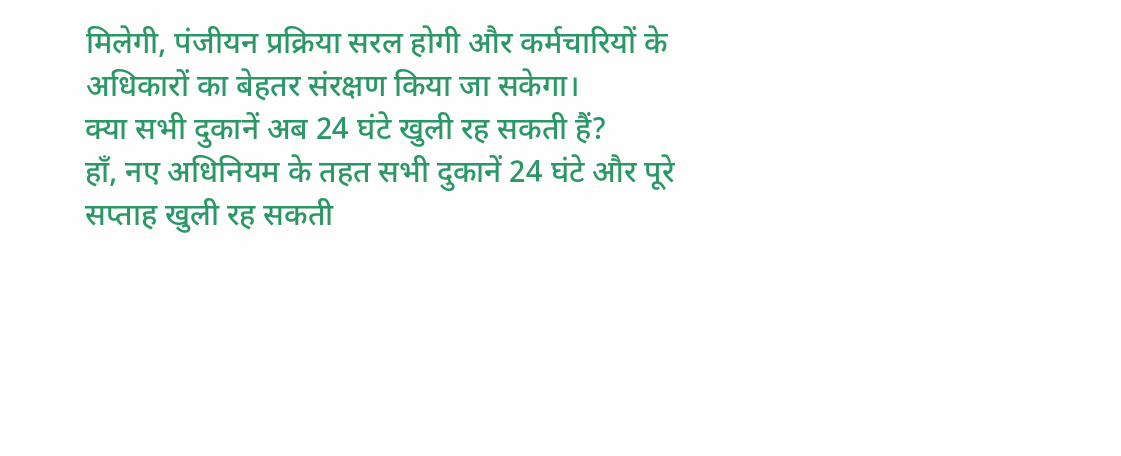मिलेगी, पंजीयन प्रक्रिया सरल होगी और कर्मचारियों के अधिकारों का बेहतर संरक्षण किया जा सकेगा।
क्या सभी दुकानें अब 24 घंटे खुली रह सकती हैं?
हाँ, नए अधिनियम के तहत सभी दुकानें 24 घंटे और पूरे सप्ताह खुली रह सकती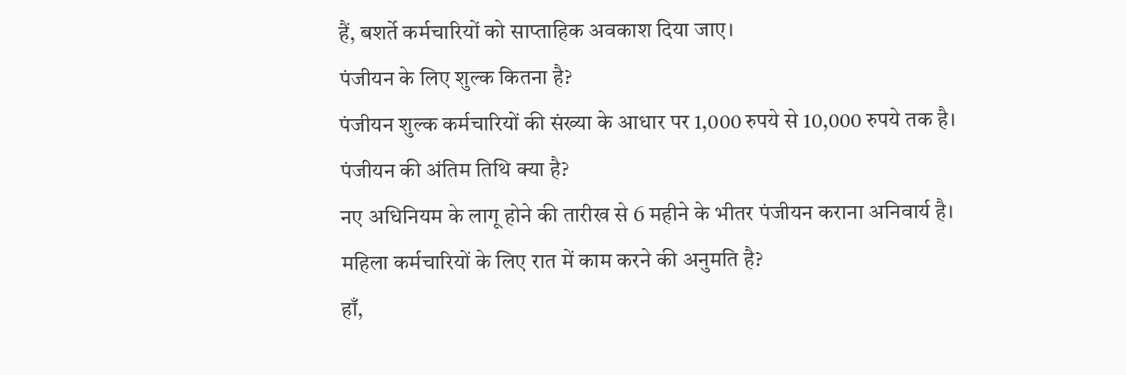हैं, बशर्ते कर्मचारियों को साप्ताहिक अवकाश दिया जाए।
पंजीयन के लिए शुल्क कितना है?
पंजीयन शुल्क कर्मचारियों की संख्या के आधार पर 1,000 रुपये से 10,000 रुपये तक है।
पंजीयन की अंतिम तिथि क्या है?
नए अधिनियम के लागू होने की तारीख से 6 महीने के भीतर पंजीयन कराना अनिवार्य है।
महिला कर्मचारियों के लिए रात में काम करने की अनुमति है?
हाँ,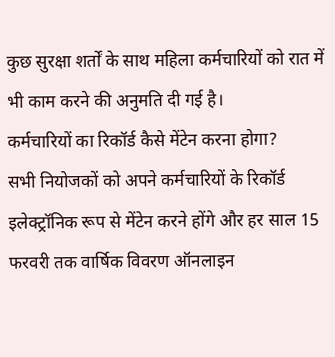कुछ सुरक्षा शर्तों के साथ महिला कर्मचारियों को रात में भी काम करने की अनुमति दी गई है।
कर्मचारियों का रिकॉर्ड कैसे मेंटेन करना होगा?
सभी नियोजकों को अपने कर्मचारियों के रिकॉर्ड इलेक्ट्रॉनिक रूप से मेंटेन करने होंगे और हर साल 15 फरवरी तक वार्षिक विवरण ऑनलाइन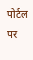पोर्टल पर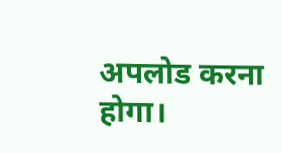अपलोड करना होगा।